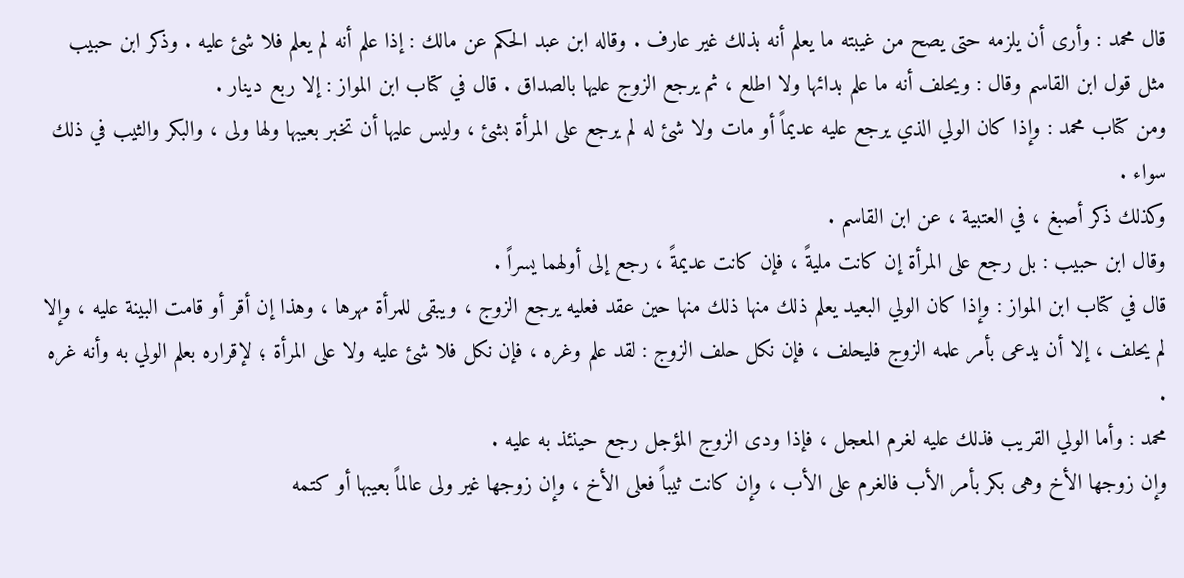قال محمد : وأرى أن يلزمه حتى يصح من غيبته ما يعلم أنه بذلك غير عارف . وقاله ابن عبد الحكم عن مالك : إذا علم أنه لم يعلم فلا شئ عليه . وذكر ابن حبيب مثل قول ابن القاسم وقال : ويحلف أنه ما علم بدائها ولا اطلع ، ثم يرجع الزوج عليها بالصداق . قال في كتاب ابن المواز : إلا ربع دينار .
ومن كتاب محمد : وإذا كان الولي الذي يرجع عليه عديماً أو مات ولا شئ له لم يرجع على المرأة بشئ ، وليس عليها أن تخبر بعيبها ولها ولى ، والبكر والثيب في ذلك سواء .
وكذلك ذكر أصبغ ، في العتبية ، عن ابن القاسم .
وقال ابن حبيب : بل رجع على المرأة إن كانت مليةً ، فإن كانت عديمةً ، رجع إلى أولهما يسراً .
قال في كتاب ابن المواز : وإذا كان الولي البعيد يعلم ذلك منها ذلك منها حين عقد فعليه يرجع الزوج ، ويبقى للمرأة مهرها ، وهذا إن أقر أو قامت البينة عليه ، وإلا لم يحلف ، إلا أن يدعى بأمر علمه الزوج فليحلف ، فإن نكل حلف الزوج : لقد علم وغره ، فإن نكل فلا شئ عليه ولا على المرأة ؛ لإقراره بعلم الولي به وأنه غره .
محمد : وأما الولي القريب فذلك عليه لغرم المعجل ، فإذا ودى الزوج المؤجل رجع حينئذ به عليه .
وإن زوجها الأخ وهى بكر بأمر الأب فالغرم على الأب ، وإن كانت ثيباً فعلى الأخ ، وإن زوجها غير ولى عالماً بعيبها أو كتمه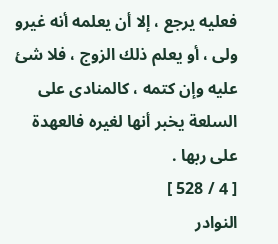فعليه يرجع ، إلا أن يعلمه أنه غيرو ولى ، أو يعلم ذلك الزوج ، فلا شئ عليه وإن كتمه ، كالمنادى على السلعة يخبر أنها لغيره فالعهدة على ربها .
[ 4 / 528 ]
النوادر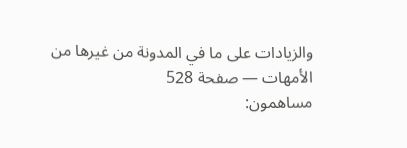والزيادات على ما في المدونة من غيرها من الأمهات — صفحة 528
مساهمون: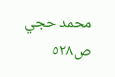محمد حجي
ص٥٢٨